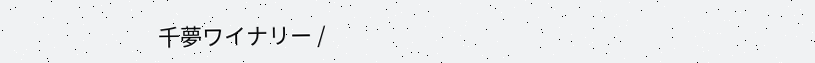千夢ワイナリー /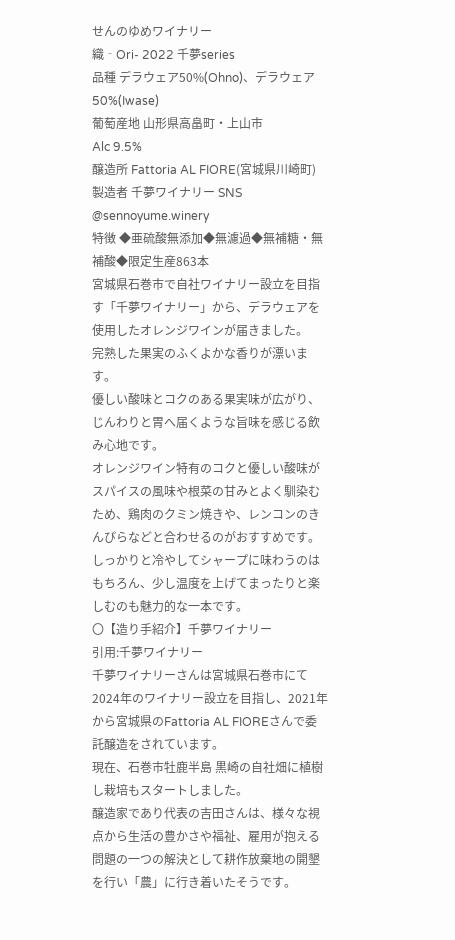せんのゆめワイナリー
織‐Ori- 2022 千夢series
品種 デラウェア50%(Ohno)、デラウェア50%(Iwase)
葡萄産地 山形県高畠町・上山市
Alc 9.5%
醸造所 Fattoria AL FIORE(宮城県川崎町)
製造者 千夢ワイナリー SNS @sennoyume.winery
特徴 ◆亜硫酸無添加◆無濾過◆無補糖・無補酸◆限定生産863本
宮城県石巻市で自社ワイナリー設立を目指す「千夢ワイナリー」から、デラウェアを使用したオレンジワインが届きました。
完熟した果実のふくよかな香りが漂います。
優しい酸味とコクのある果実味が広がり、じんわりと胃へ届くような旨味を感じる飲み心地です。
オレンジワイン特有のコクと優しい酸味がスパイスの風味や根菜の甘みとよく馴染むため、鶏肉のクミン焼きや、レンコンのきんぴらなどと合わせるのがおすすめです。
しっかりと冷やしてシャープに味わうのはもちろん、少し温度を上げてまったりと楽しむのも魅力的な一本です。
〇【造り手紹介】千夢ワイナリー
引用:千夢ワイナリー
千夢ワイナリーさんは宮城県石巻市にて2024年のワイナリー設立を目指し、2021年から宮城県のFattoria AL FIOREさんで委託醸造をされています。
現在、石巻市牡鹿半島 黒崎の自社畑に植樹し栽培もスタートしました。
醸造家であり代表の吉田さんは、様々な視点から生活の豊かさや福祉、雇用が抱える問題の一つの解決として耕作放棄地の開墾を行い「農」に行き着いたそうです。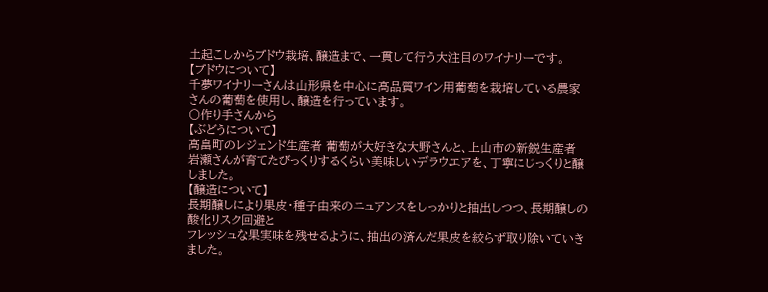土起こしからブドウ栽培、醸造まで、一貫して行う大注目のワイナリーです。
【ブドウについて】
千夢ワイナリーさんは山形県を中心に高品質ワイン用葡萄を栽培している農家さんの葡萄を使用し、醸造を行っています。
〇作り手さんから
【ぶどうについて】
高畠町のレジェンド生産者 葡萄が大好きな大野さんと、上山市の新鋭生産者 岩瀬さんが育てたびっくりするくらい美味しいデラウエアを、丁寧にじっくりと醸しました。
【醸造について】
長期醸しにより果皮・種子由来のニュアンスをしっかりと抽出しつつ、長期醸しの酸化リスク回避と
フレッシュな果実味を残せるように、抽出の済んだ果皮を絞らず取り除いていきました。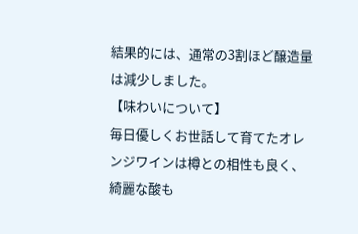結果的には、通常の3割ほど醸造量は減少しました。
【味わいについて】
毎日優しくお世話して育てたオレンジワインは樽との相性も良く、綺麗な酸も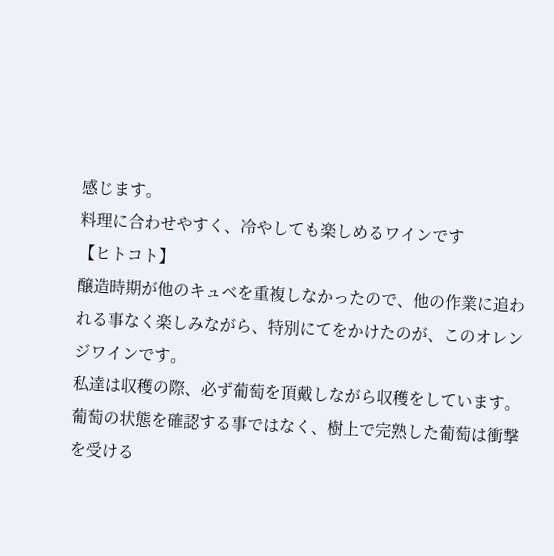感じます。
料理に合わせやすく、冷やしても楽しめるワインです
【ヒトコト】
醸造時期が他のキュベを重複しなかったので、他の作業に追われる事なく楽しみながら、特別にてをかけたのが、このオレンジワインです。
私達は収穫の際、必ず葡萄を頂戴しながら収穫をしています。
葡萄の状態を確認する事ではなく、樹上で完熟した葡萄は衝撃を受ける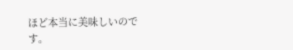ほど本当に美味しいのです。